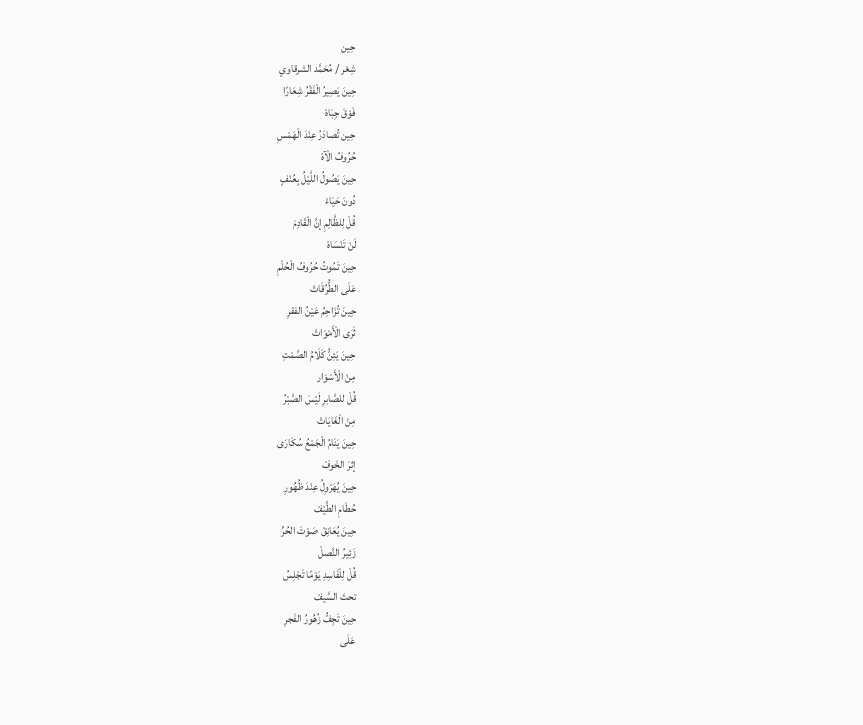حِين
شِعْر / مُحَمَّد الشرقاوي
حِينَ يَصِيرُ الْفَقْرُ شِعَارًا
فَوْقَ جِبَاهْ
حِين تُصادَرُ عِنْدَ الْهَمْسِ
حُرُوفُ الْآهْ
حِينَ يَصُولُ اللَّيْلُ بِعُنْفٍ
دُونَ حَيَاءْ
قُلْ لِلظَّالِمِ إنَّ الْقَادِمَ
لَنْ تَنْسَاهْ
حِينَ تَمُوتُ حُرُوفُ الْحُلْمِ
عَلَى الطُّرُقَاتْ
حِينَ تُزَاحِمُ عَيْنُ الفقرِ
ثَرَى الْأَمْوَاتْ
حِينَ يَئِنُّ كَلَامُ الصَّمْتِ
مِنْ الْأَسْوَار
قُلْ للصَّابرِ لَيْسَ الصَّبْرُ
مِنْ الْغَايَاتْ
حِينَ يَنَامُ الْجَمْعُ سُكَارَى
إثرَ الخَوفْ
حِينَ يُهَرْوِلُ عِنْدَ ظُهُورِ
حُطَامِ الطَّيْفْ
حِينَ يُعَانِقْ صَوْتَ الحُرِّ
زَئِيرُ النَّصلْ
قُلْ لِلْفَاسِدِ يَوْمًا تَجْلِسُ
تحتَ السَّيفْ
حِينَ تَجِفُّ زُهُورُ الفَجرِ
عَلَى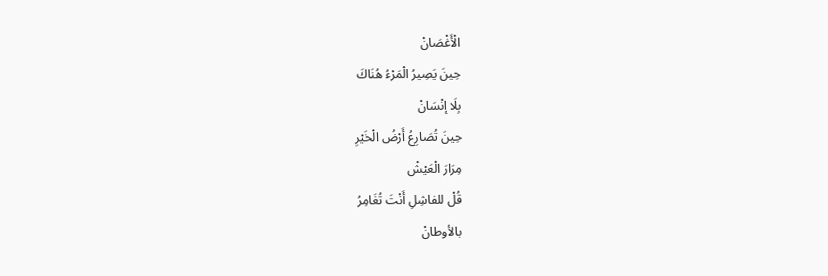الْأَغْصَانْ
حِينَ يَصِيرُ الْمَرْءُ هُنَاكَ
بِلَا إنْسَانْ
حِينَ تُصَارِعُ أَرْضُ الْخَيْرِ
مِرَارَ الْعَيْشْ
قُلْ للفاشِلِ أَنْتَ تُغَامِرُ
بالأوطانْ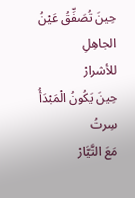حِينَ تُصَفِّقُ عَيْنُ الجاهِلِ
للأشرارْ
حِينَ يَكُونُ الْمَبْدَأُ سِرتُ
مَعَ التَّيَّارْ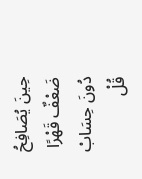حِينَ يُصَافِحُ ضَعْفٌ قَهْرًا
دُونَ حِسَابْ
قُلْ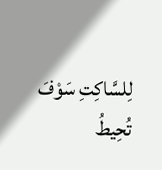لِلسَّاكِتِ سَوْفَ تُحِيطُ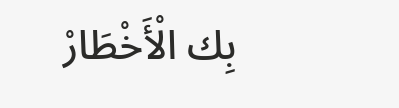بِك الْأَخْطَارْ